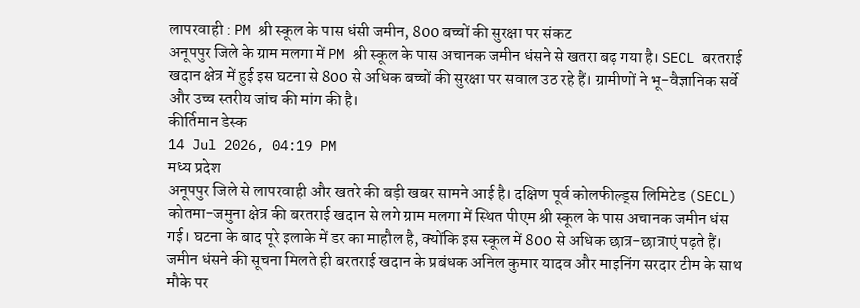लापरवाही : PM श्री स्कूल के पास धंसी जमीन, 800 बच्चों की सुरक्षा पर संकट
अनूपपुर जिले के ग्राम मलगा में PM श्री स्कूल के पास अचानक जमीन धंसने से खतरा बढ़ गया है। SECL बरतराई खदान क्षेत्र में हुई इस घटना से 800 से अधिक बच्चों की सुरक्षा पर सवाल उठ रहे हैं। ग्रामीणों ने भू-वैज्ञानिक सर्वे और उच्च स्तरीय जांच की मांग की है।
कीर्तिमान डेस्क
14 Jul 2026, 04:19 PM
मध्य प्रदेश
अनूपपुर जिले से लापरवाही और खतरे की बड़ी खबर सामने आई है। दक्षिण पूर्व कोलफील्ड्स लिमिटेड (SECL) कोतमा-जमुना क्षेत्र की बरतराई खदान से लगे ग्राम मलगा में स्थित पीएम श्री स्कूल के पास अचानक जमीन धंस गई। घटना के बाद पूरे इलाके में डर का माहौल है, क्योंकि इस स्कूल में 800 से अधिक छात्र-छात्राएं पढ़ते हैं। जमीन धंसने की सूचना मिलते ही बरतराई खदान के प्रबंधक अनिल कुमार यादव और माइनिंग सरदार टीम के साथ मौके पर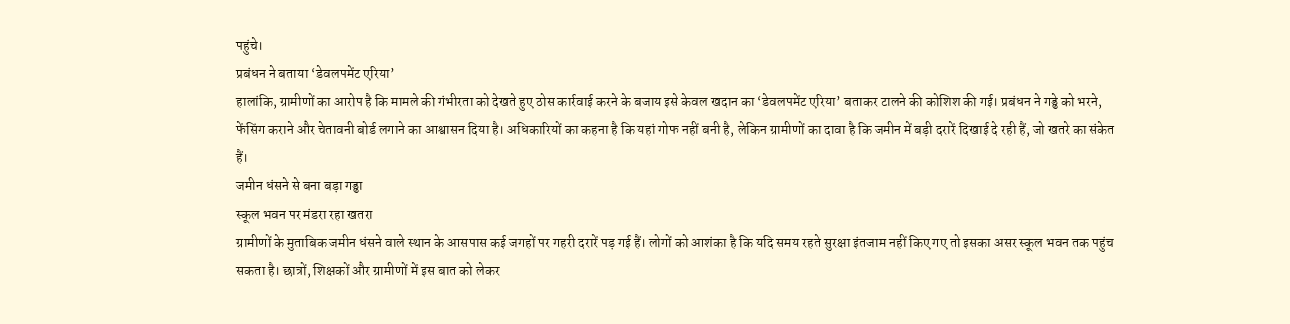पहुंचे।
प्रबंधन ने बताया ‘डेवलपमेंट एरिया’
हालांकि, ग्रामीणों का आरोप है कि मामले की गंभीरता को देखते हुए ठोस कार्रवाई करने के बजाय इसे केवल खदान का ‘डेवलपमेंट एरिया’ बताकर टालने की कोशिश की गई। प्रबंधन ने गड्ढे को भरने, फेंसिंग कराने और चेतावनी बोर्ड लगाने का आश्वासन दिया है। अधिकारियों का कहना है कि यहां गोफ नहीं बनी है, लेकिन ग्रामीणों का दावा है कि जमीन में बड़ी दरारें दिखाई दे रही हैं, जो खतरे का संकेत हैं।
जमीन धंसने से बना बड़ा गड्ढा
स्कूल भवन पर मंडरा रहा खतरा
ग्रामीणों के मुताबिक जमीन धंसने वाले स्थान के आसपास कई जगहों पर गहरी दरारें पड़ गई हैं। लोगों को आशंका है कि यदि समय रहते सुरक्षा इंतजाम नहीं किए गए तो इसका असर स्कूल भवन तक पहुंच सकता है। छात्रों, शिक्षकों और ग्रामीणों में इस बात को लेकर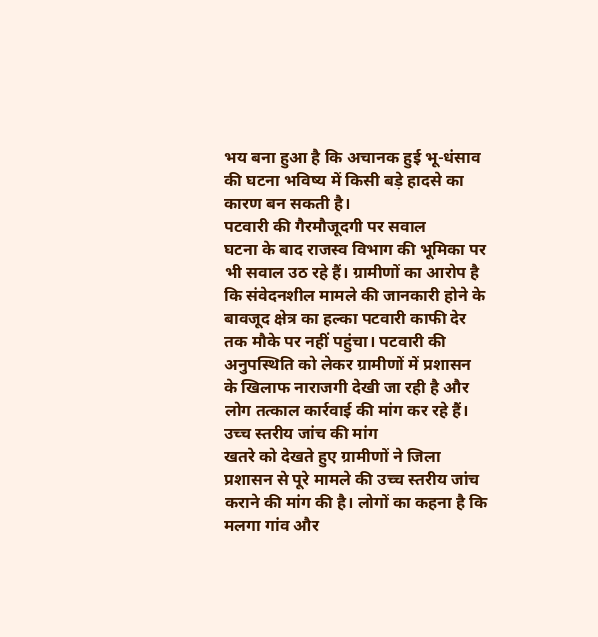भय बना हुआ है कि अचानक हुई भू-धंसाव की घटना भविष्य में किसी बड़े हादसे का कारण बन सकती है।
पटवारी की गैरमौजूदगी पर सवाल
घटना के बाद राजस्व विभाग की भूमिका पर भी सवाल उठ रहे हैं। ग्रामीणों का आरोप है कि संवेदनशील मामले की जानकारी होने के बावजूद क्षेत्र का हल्का पटवारी काफी देर तक मौके पर नहीं पहुंचा। पटवारी की अनुपस्थिति को लेकर ग्रामीणों में प्रशासन के खिलाफ नाराजगी देखी जा रही है और लोग तत्काल कार्रवाई की मांग कर रहे हैं।
उच्च स्तरीय जांच की मांग
खतरे को देखते हुए ग्रामीणों ने जिला प्रशासन से पूरे मामले की उच्च स्तरीय जांच कराने की मांग की है। लोगों का कहना है कि मलगा गांव और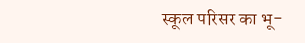स्कूल परिसर का भू-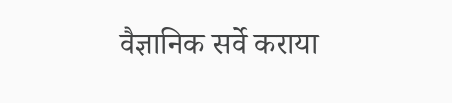वैज्ञानिक सर्वे कराया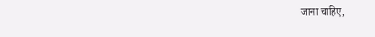जाना चाहिए,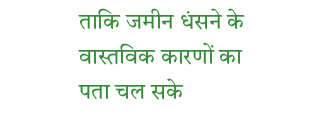ताकि जमीन धंसने के वास्तविक कारणों का पता चल सके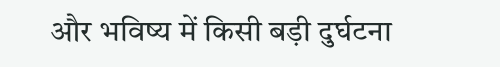और भविष्य में किसी बड़ी दुर्घटना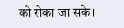को रोका जा सके।